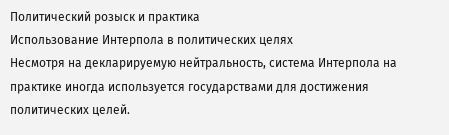Политический розыск и практика
Использование Интерпола в политических целях
Несмотря на декларируемую нейтральность, система Интерпола на практике иногда используется государствами для достижения политических целей.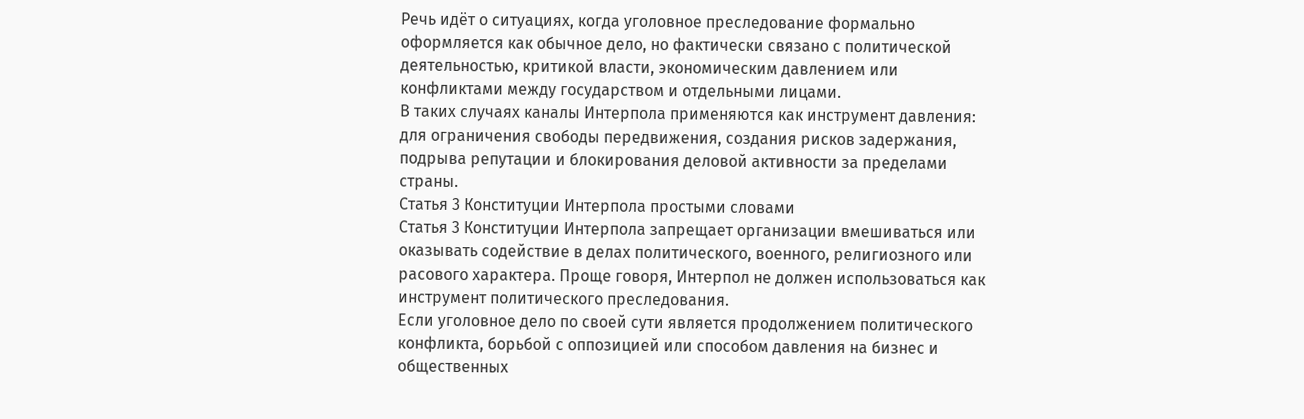Речь идёт о ситуациях, когда уголовное преследование формально оформляется как обычное дело, но фактически связано с политической деятельностью, критикой власти, экономическим давлением или конфликтами между государством и отдельными лицами.
В таких случаях каналы Интерпола применяются как инструмент давления: для ограничения свободы передвижения, создания рисков задержания, подрыва репутации и блокирования деловой активности за пределами страны.
Статья 3 Конституции Интерпола простыми словами
Статья 3 Конституции Интерпола запрещает организации вмешиваться или оказывать содействие в делах политического, военного, религиозного или расового характера. Проще говоря, Интерпол не должен использоваться как инструмент политического преследования.
Если уголовное дело по своей сути является продолжением политического конфликта, борьбой с оппозицией или способом давления на бизнес и общественных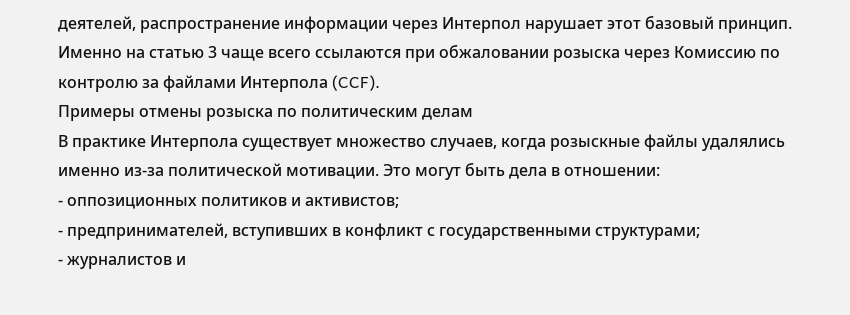деятелей, распространение информации через Интерпол нарушает этот базовый принцип.
Именно на статью 3 чаще всего ссылаются при обжаловании розыска через Комиссию по контролю за файлами Интерпола (CCF).
Примеры отмены розыска по политическим делам
В практике Интерпола существует множество случаев, когда розыскные файлы удалялись именно из-за политической мотивации. Это могут быть дела в отношении:
- оппозиционных политиков и активистов;
- предпринимателей, вступивших в конфликт с государственными структурами;
- журналистов и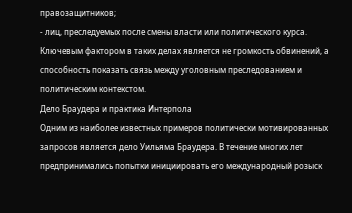правозащитников;
- лиц, преследуемых после смены власти или политического курса.
Ключевым фактором в таких делах является не громкость обвинений, а способность показать связь между уголовным преследованием и политическим контекстом.
Дело Браудера и практика Интерпола
Одним из наиболее известных примеров политически мотивированных запросов является дело Уильяма Браудера. В течение многих лет предпринимались попытки инициировать его международный розыск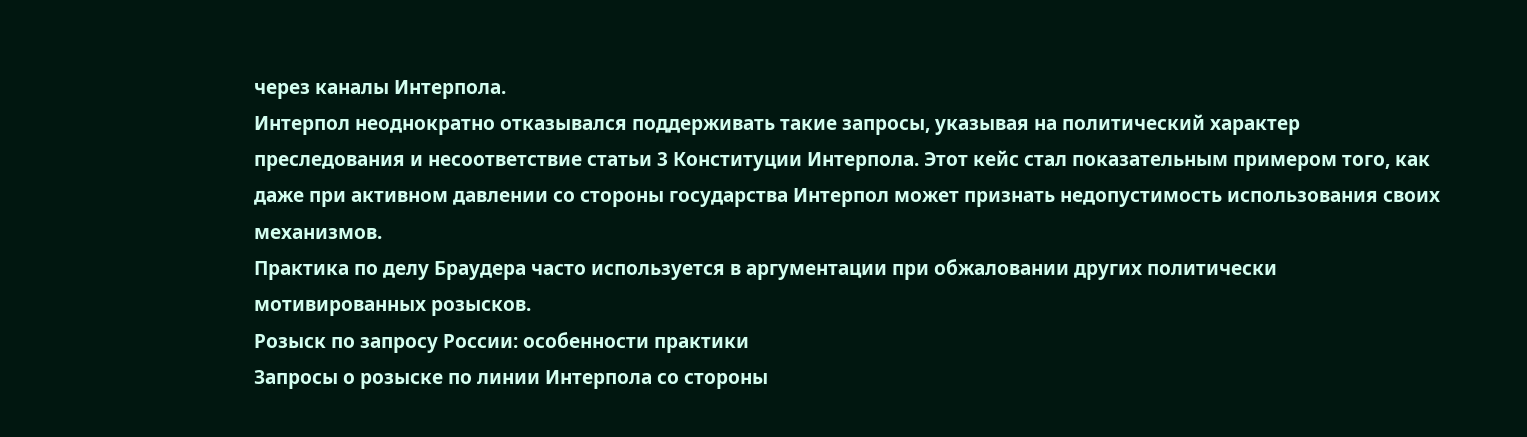через каналы Интерпола.
Интерпол неоднократно отказывался поддерживать такие запросы, указывая на политический характер преследования и несоответствие статьи 3 Конституции Интерпола. Этот кейс стал показательным примером того, как даже при активном давлении со стороны государства Интерпол может признать недопустимость использования своих механизмов.
Практика по делу Браудера часто используется в аргументации при обжаловании других политически мотивированных розысков.
Розыск по запросу России: особенности практики
Запросы о розыске по линии Интерпола со стороны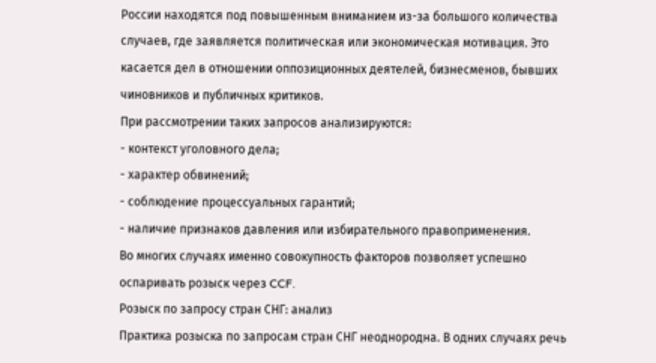России находятся под повышенным вниманием из-за большого количества случаев, где заявляется политическая или экономическая мотивация. Это касается дел в отношении оппозиционных деятелей, бизнесменов, бывших чиновников и публичных критиков.
При рассмотрении таких запросов анализируются:
- контекст уголовного дела;
- характер обвинений;
- соблюдение процессуальных гарантий;
- наличие признаков давления или избирательного правоприменения.
Во многих случаях именно совокупность факторов позволяет успешно оспаривать розыск через CCF.
Розыск по запросу стран СНГ: анализ
Практика розыска по запросам стран СНГ неоднородна. В одних случаях речь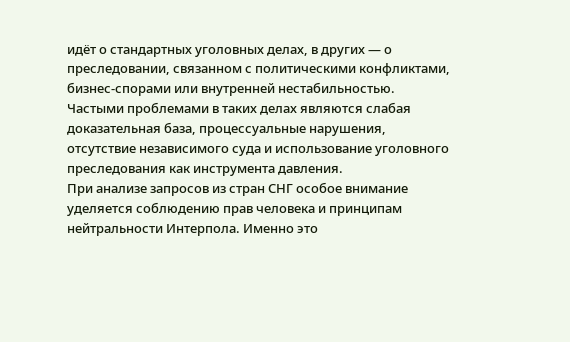идёт о стандартных уголовных делах, в других — о преследовании, связанном с политическими конфликтами, бизнес-спорами или внутренней нестабильностью.
Частыми проблемами в таких делах являются слабая доказательная база, процессуальные нарушения, отсутствие независимого суда и использование уголовного преследования как инструмента давления.
При анализе запросов из стран СНГ особое внимание уделяется соблюдению прав человека и принципам нейтральности Интерпола. Именно это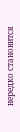нередко становится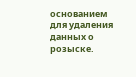основанием для удаления данных о розыске.